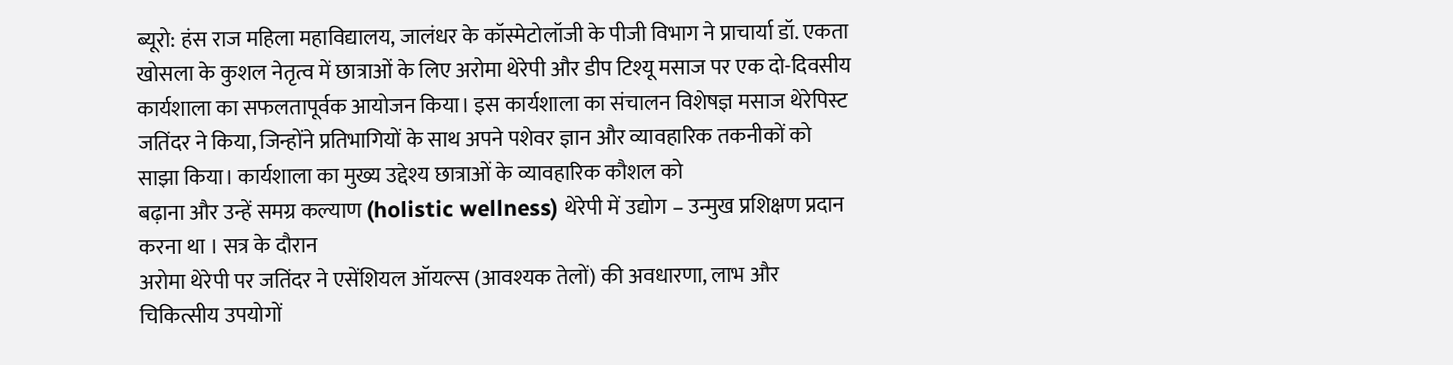ब्यूरो: हंस राज महिला महाविद्यालय, जालंधर के कॉस्मेटोलॉजी के पीजी विभाग ने प्राचार्या डॉ. एकता खोसला के कुशल नेतृत्व में छात्राओं के लिए अरोमा थेरेपी और डीप टिश्यू मसाज पर एक दो-दिवसीय कार्यशाला का सफलतापूर्वक आयोजन किया। इस कार्यशाला का संचालन विशेषज्ञ मसाज थेरेपिस्ट जतिंदर ने किया, जिन्होंने प्रतिभागियों के साथ अपने पशेवर ज्ञान और व्यावहारिक तकनीकों को साझा किया। कार्यशाला का मुख्य उद्देश्य छात्राओं के व्यावहारिक कौशल को
बढ़ाना और उन्हें समग्र कल्याण (holistic wellness) थेरेपी में उद्योग – उन्मुख प्रशिक्षण प्रदान करना था । सत्र के दौरान
अरोमा थेरेपी पर जतिंदर ने एसेंशियल ऑयल्स (आवश्यक तेलों) की अवधारणा, लाभ और चिकित्सीय उपयोगों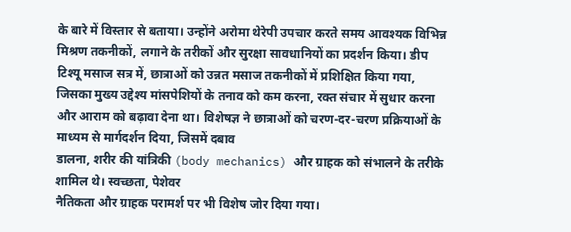के बारे में विस्तार से बताया। उन्होंने अरोमा थेरेपी उपचार करते समय आवश्यक विभिन्न मिश्रण तकनीकों, लगाने के तरीकों और सुरक्षा सावधानियों का प्रदर्शन किया। डीप टिश्यू मसाज सत्र में, छात्राओं को उन्नत मसाज तकनीकों में प्रशिक्षित किया गया, जिसका मुख्य उद्देश्य मांसपेशियों के तनाव को कम करना, रक्त संचार में सुधार करना और आराम को बढ़ावा देना था। विशेषज्ञ ने छात्राओं को चरण-दर-चरण प्रक्रियाओं के माध्यम से मार्गदर्शन दिया, जिसमें दबाव
डालना, शरीर की यांत्रिकी (body mechanics) और ग्राहक को संभालने के तरीके शामिल थे। स्वच्छता, पेशेवर
नैतिकता और ग्राहक परामर्श पर भी विशेष जोर दिया गया।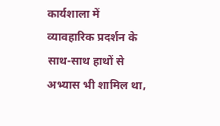कार्यशाला में व्यावहारिक प्रदर्शन के साथ-साथ हाथों से अभ्यास भी शामिल था,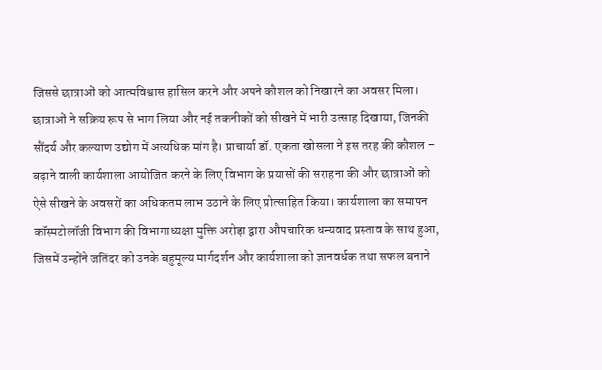जिससे छात्राओं को आत्मविश्वास हासिल करने और अपने कौशल को निखारने का अवसर मिला। छात्राओं ने सक्रिय रूप से भाग लिया और नई तकनीकों को सीखने में भारी उत्साह दिखाया, जिनकी सौंदर्य और कल्याण उद्योग में अत्यधिक मांग है। प्राचार्या डॉ. एकता खोसला ने इस तरह की कौशल – बढ़ाने वाली कार्यशाला आयोजित करने के लिए विभाग के प्रयासों की सराहना की और छात्राओं को ऐसे सीखने के अवसरों का अधिकतम लाभ उठाने के लिए प्रोत्साहित किया। कार्यशाला का समापन कॉस्मटोलॉजी विभाग की विभागाध्यक्षा मुक्ति अरोड़ा द्वारा औपचारिक धन्यवाद प्रस्ताव के साथ हुआ, जिसमें उन्होंने जतिंदर को उनके बहुमूल्य मार्गदर्शन और कार्यशाला को ज्ञानवर्धक तथा सफल बनाने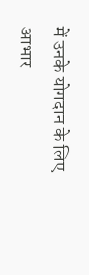में उनके योगदान के लिए आभार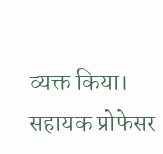व्यक्त किया। सहायक प्रोफेसर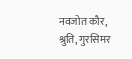नवजोत कौर, श्रुति, गुरसिमर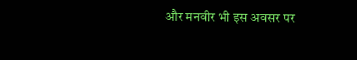और मनवीर भी इस अवसर पर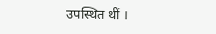उपस्थित थीं ।